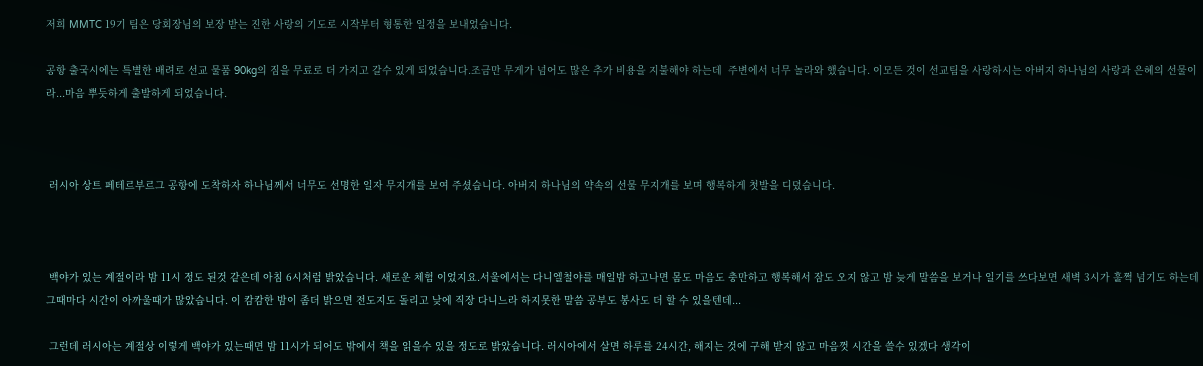저희 MMTC 19기 팀은 당회장님의 보장 받는 진한 사랑의 기도로 시작부터 형통한 일정을 보내었습니다.

공항 출국시에는 특별한 배려로 선교 물품 90kg의 짐을 무료로 더 가지고 갈수 있게 되었습니다.조금만 무게가 넘어도 많은 추가 비용을 지불해야 하는데  주변에서 너무 놀라와 했습니다. 이모든 것이 선교팀을 사랑하시는 아버지 하나님의 사랑과 은혜의 선물이라...마음 뿌듯하게 출발하게 되었습니다.



 러시아 상트 페테르부르그 공항에 도착하자 하나님께서 너무도 선명한 일자 무지개를 보여 주셨습니다. 아버지 하나님의 약속의 선물 무지개를 보며 행복하게 첫발을 디뎠습니다.



 백야가 있는 계절이라 밤 11시 정도 된것 같은데 아침 6시처럼 밝았습니다. 새로운 체험 이었지요.서울에서는 다니엘철야를 매일밤 하고나면 몸도 마음도 충만하고 행복해서 잠도 오지 않고 밤 늦게 말씀을 보거나 일기를 쓰다보면 새벽 3시가 훌쩍 넘기도 하는데 그때마다 시간이 아까울때가 많았습니다. 이 캄캄한 밤이 좀더 밝으면 전도지도 돌리고 낮에 직장 다니느라 하지못한 말씀 공부도 봉사도 더 할 수 있을텐데...

 그런데 러시아는 계절상 이렇게 백야가 있는때면 밤 11시가 되어도 밖에서 책을 읽을수 있을 정도로 밝았습니다. 러시아에서 살면 하루를 24시간, 해지는 것에 구해 받지 않고 마음껏 시간을 쓸수 있겠다 생각이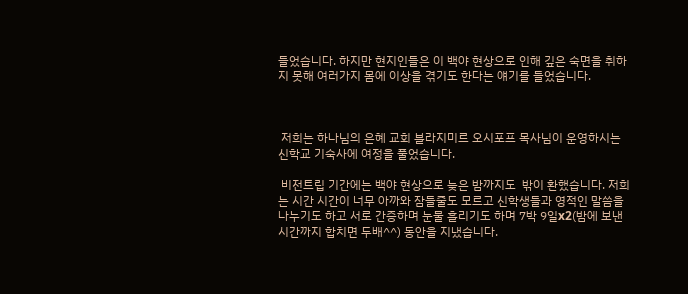들었습니다. 하지만 현지인들은 이 백야 현상으로 인해 깊은 숙면을 취하지 못해 여러가지 몸에 이상을 겪기도 한다는 얘기를 들었습니다.



 저희는 하나님의 은혜 교회 블라지미르 오시포프 목사님이 운영하시는 신학교 기숙사에 여정을 풀었습니다.

 비전트립 기간에는 백야 현상으로 늦은 밤까지도  밖이 환했습니다. 저희는 시간 시간이 너무 아까와 잠들줄도 모르고 신학생들과 영적인 말씀을 나누기도 하고 서로 간증하며 눈물 흘리기도 하며 7박 9일x2(밤에 보낸 시간까지 합치면 두배^^) 동안을 지냈습니다.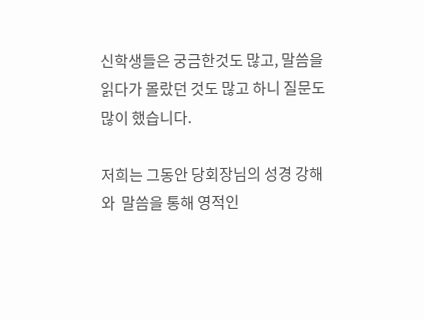신학생들은 궁금한것도 많고, 말씀을 읽다가 몰랐던 것도 많고 하니 질문도 많이 했습니다.

저희는 그동안 당회장님의 성경 강해와  말씀을 통해 영적인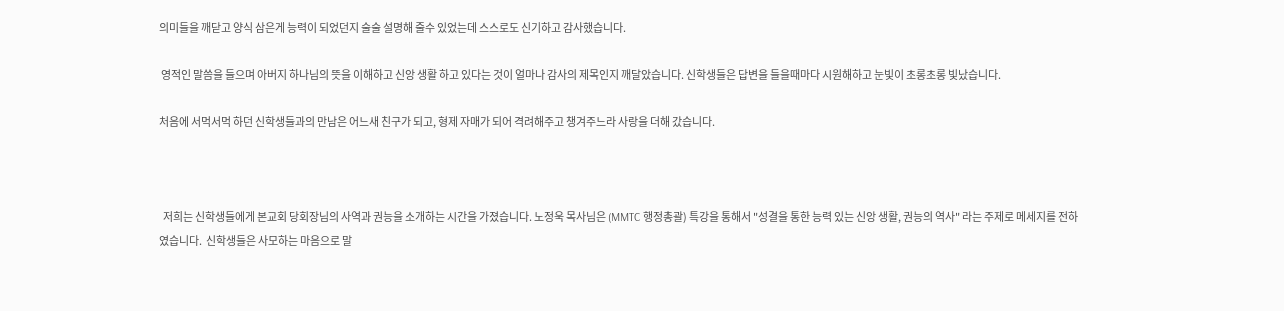의미들을 깨닫고 양식 삼은게 능력이 되었던지 술술 설명해 줄수 있었는데 스스로도 신기하고 감사했습니다.

 영적인 말씀을 들으며 아버지 하나님의 뜻을 이해하고 신앙 생활 하고 있다는 것이 얼마나 감사의 제목인지 깨달았습니다. 신학생들은 답변을 들을때마다 시원해하고 눈빛이 초롱초롱 빛났습니다.

처음에 서먹서먹 하던 신학생들과의 만남은 어느새 친구가 되고, 형제 자매가 되어 격려해주고 챙겨주느라 사랑을 더해 갔습니다.



  저희는 신학생들에게 본교회 당회장님의 사역과 권능을 소개하는 시간을 가졌습니다. 노정욱 목사님은 (MMTC 행정총괄) 특강을 통해서 "성결을 통한 능력 있는 신앙 생활, 권능의 역사" 라는 주제로 메세지를 전하였습니다.  신학생들은 사모하는 마음으로 말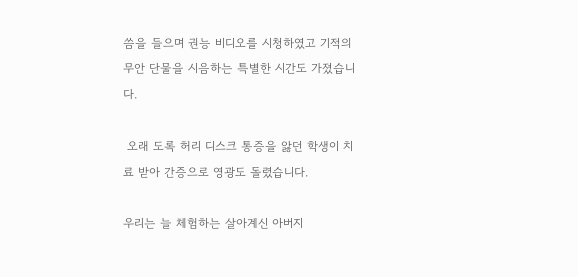씀을 들으며 권능 비디오를 시청하였고 기적의 무안 단물을 시음하는 특별한 시간도 가졌습니다.

 오래 도록 허리 디스크 통증을 앓던 학생이 치료 받아 간증으로 영광도 돌렸습니다.

우리는 늘 체험하는 살아계신 아버지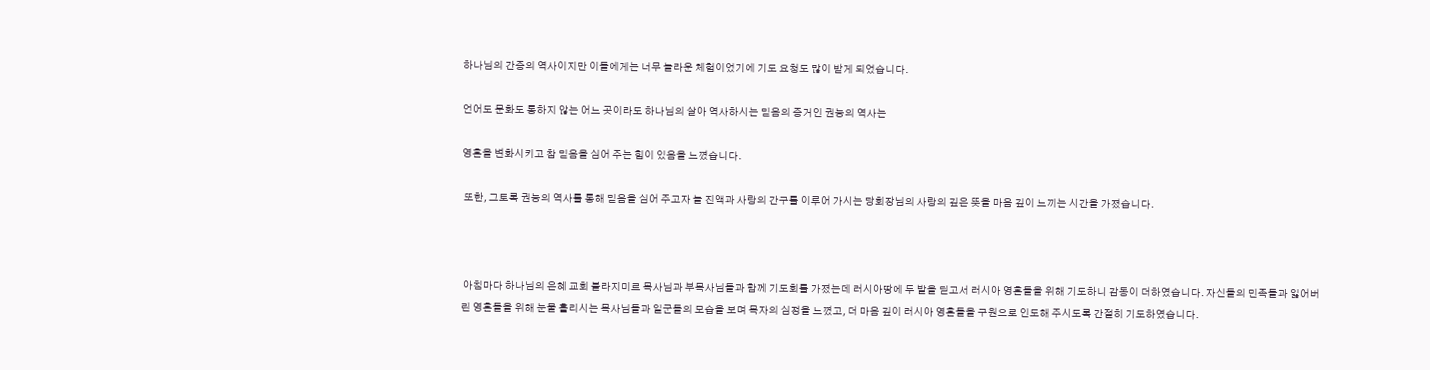하나님의 간증의 역사이지만 이들에게는 너무 놀라운 체험이었기에 기도 요청도 많이 받게 되었습니다.

언어도 문화도 통하지 않는 어느 곳이라도 하나님의 살아 역사하시는 믿음의 증거인 권능의 역사는

영혼을 변화시키고 참 믿음을 심어 주는 힘이 있음을 느꼈습니다.

 또한, 그토록 권능의 역사를 통해 믿음을 심어 주고자 늘 진액과 사랑의 간구를 이루어 가시는 당회장님의 사랑의 깊은 뜻을 마음 깊이 느끼는 시간을 가졌습니다.



 아침마다 하나님의 은혜 교회 블라지미르 목사님과 부목사님들과 함께 기도회를 가졌는데 러시아땅에 두 발을 딛고서 러시아 영혼들을 위해 기도하니 감동이 더하였습니다. 자신들의 민족들과 잃어버린 영혼들을 위해 눈물 흘리시는 목사님들과 일군들의 모습을 보며 목자의 심정을 느꼈고, 더 마음 깊이 러시아 영혼들을 구원으로 인도해 주시도록 간절히 기도하였습니다.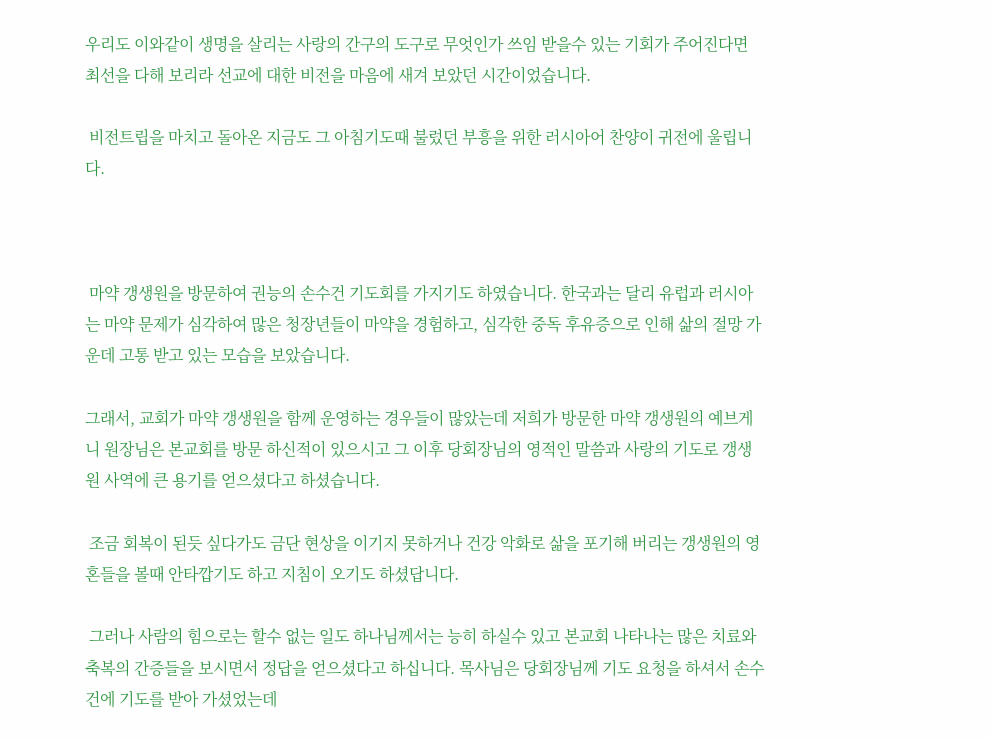우리도 이와같이 생명을 살리는 사랑의 간구의 도구로 무엇인가 쓰임 받을수 있는 기회가 주어진다면 최선을 다해 보리라 선교에 대한 비전을 마음에 새겨 보았던 시간이었습니다.

 비전트립을 마치고 돌아온 지금도 그 아침기도때 불렀던 부흥을 위한 러시아어 찬양이 귀전에 울립니다.



 마약 갱생원을 방문하여 권능의 손수건 기도회를 가지기도 하였습니다. 한국과는 달리 유럽과 러시아는 마약 문제가 심각하여 많은 청장년들이 마약을 경험하고, 심각한 중독 후유증으로 인해 삶의 절망 가운데 고통 받고 있는 모습을 보았습니다.

그래서, 교회가 마약 갱생원을 함께 운영하는 경우들이 많았는데 저희가 방문한 마약 갱생원의 예브게니 원장님은 본교회를 방문 하신적이 있으시고 그 이후 당회장님의 영적인 말씀과 사랑의 기도로 갱생원 사역에 큰 용기를 얻으셨다고 하셨습니다.

 조금 회복이 된듯 싶다가도 금단 현상을 이기지 못하거나 건강 악화로 삶을 포기해 버리는 갱생원의 영혼들을 볼때 안타깝기도 하고 지침이 오기도 하셨답니다.

 그러나 사람의 힘으로는 할수 없는 일도 하나님께서는 능히 하실수 있고 본교회 나타나는 많은 치료와 축복의 간증들을 보시면서 정답을 얻으셨다고 하십니다. 목사님은 당회장님께 기도 요청을 하셔서 손수건에 기도를 받아 가셨었는데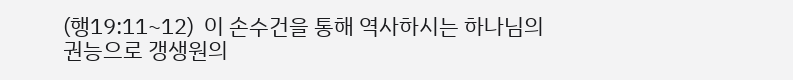(행19:11~12)  이 손수건을 통해 역사하시는 하나님의 권능으로 갱생원의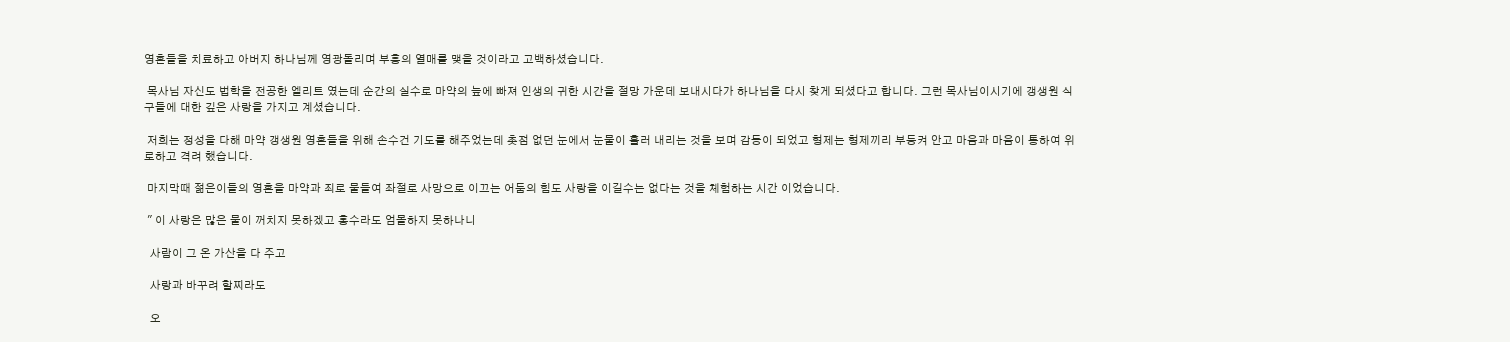영혼들을 치료하고 아버지 하나님께 영광돌리며 부흥의 열매를 맺을 것이라고 고백하셨습니다.

 목사님 자신도 법학을 전공한 엘리트 였는데 순간의 실수로 마약의 늪에 빠져 인생의 귀한 시간을 절망 가운데 보내시다가 하나님을 다시 찾게 되셨다고 합니다. 그런 목사님이시기에 갱생원 식구들에 대한 깊은 사랑을 가지고 계셨습니다.

 저희는 정성을 다해 마약 갱생원 영혼들을 위해 손수건 기도를 해주었는데 촛점 없던 눈에서 눈물이 흘러 내리는 것을 보며 감동이 되었고 형제는 형제끼리 부등켜 안고 마음과 마음이 통하여 위로하고 격려 했습니다.

 마지막때 젊은이들의 영혼을 마약과 죄로 물들여 좌절로 사망으로 이끄는 어둠의 힘도 사랑을 이길수는 없다는 것을 체험하는 시간 이었습니다.

 " 이 사랑은 많은 물이 꺼치지 못하겠고 홍수라도 엄몰하지 못하나니

  사람이 그 온 가산을 다 주고

  사랑과 바꾸려 할찌라도

  오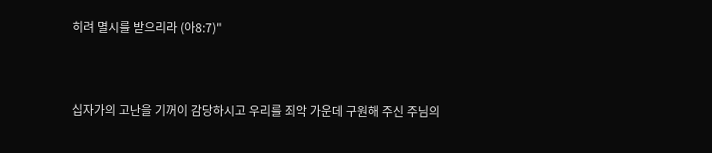히려 멸시를 받으리라 (아8:7)"



십자가의 고난을 기꺼이 감당하시고 우리를 죄악 가운데 구원해 주신 주님의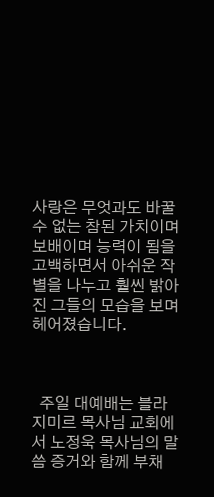사랑은 무엇과도 바꿀수 없는 참된 가치이며 보배이며 능력이 됨을 고백하면서 아쉬운 작별을 나누고 훨씬 밝아진 그들의 모습을 보며 헤어졌습니다.



  주일 대예배는 블라지미르 목사님 교회에서 노정욱 목사님의 말씀 증거와 함께 부채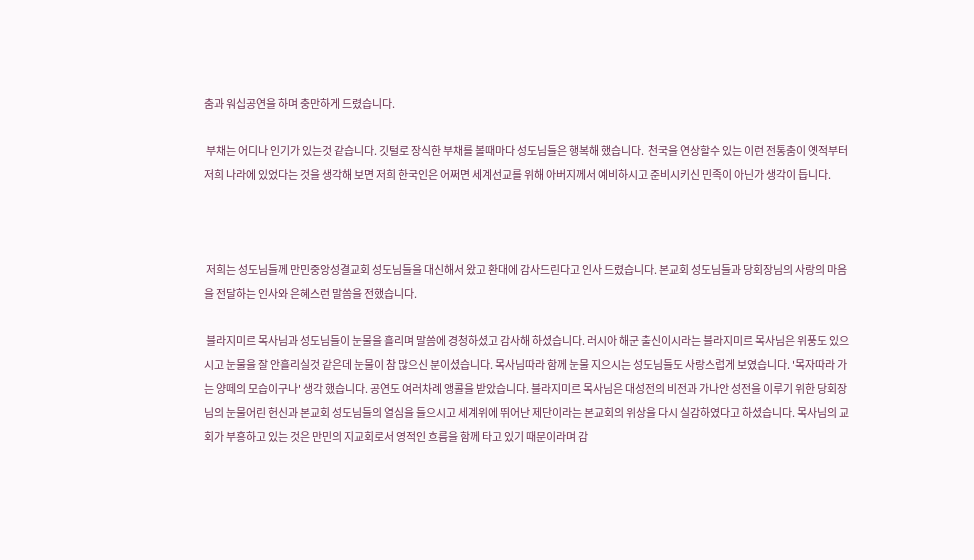춤과 워십공연을 하며 충만하게 드렸습니다.

 부채는 어디나 인기가 있는것 같습니다. 깃털로 장식한 부채를 볼때마다 성도님들은 행복해 했습니다.  천국을 연상할수 있는 이런 전통춤이 옛적부터 저희 나라에 있었다는 것을 생각해 보면 저희 한국인은 어쩌면 세계선교를 위해 아버지께서 예비하시고 준비시키신 민족이 아닌가 생각이 듭니다.



 저희는 성도님들께 만민중앙성결교회 성도님들을 대신해서 왔고 환대에 감사드린다고 인사 드렸습니다. 본교회 성도님들과 당회장님의 사랑의 마음을 전달하는 인사와 은혜스런 말씀을 전했습니다.

 블라지미르 목사님과 성도님들이 눈물을 흘리며 말씀에 경청하셨고 감사해 하셨습니다. 러시아 해군 출신이시라는 블라지미르 목사님은 위풍도 있으시고 눈물을 잘 안흘리실것 같은데 눈물이 참 많으신 분이셨습니다. 목사님따라 함께 눈물 지으시는 성도님들도 사랑스럽게 보였습니다. '목자따라 가는 양떼의 모습이구나' 생각 했습니다. 공연도 여러차례 앵콜을 받았습니다. 블라지미르 목사님은 대성전의 비전과 가나안 성전을 이루기 위한 당회장님의 눈물어린 헌신과 본교회 성도님들의 열심을 들으시고 세계위에 뛰어난 제단이라는 본교회의 위상을 다시 실감하였다고 하셨습니다. 목사님의 교회가 부흥하고 있는 것은 만민의 지교회로서 영적인 흐름을 함께 타고 있기 때문이라며 감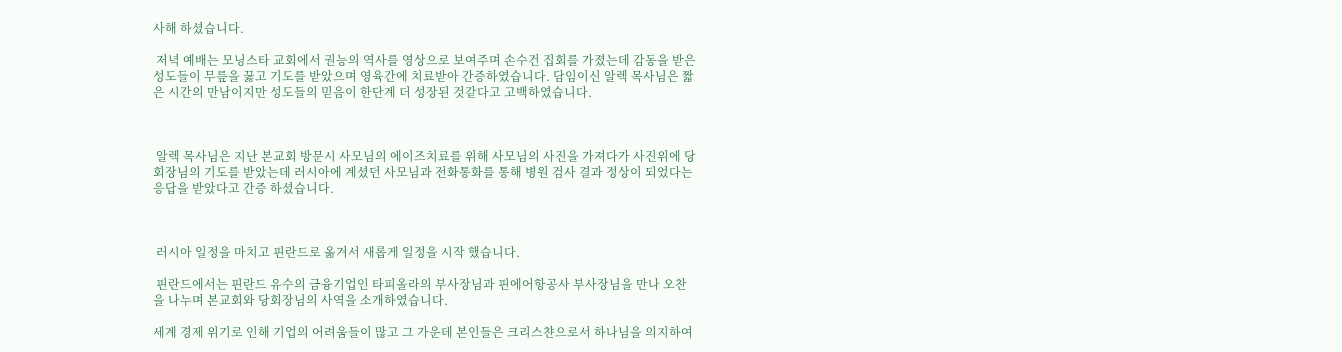사해 하셨습니다.

 저녁 예배는 모닝스타 교회에서 권능의 역사를 영상으로 보여주며 손수건 집회를 가졌는데 감동을 받은 성도들이 무릎을 꿇고 기도를 받았으며 영육간에 치료받아 간증하였습니다. 담임이신 알렉 목사님은 짧은 시간의 만남이지만 성도들의 믿음이 한단계 더 성장된 것같다고 고백하였습니다.



 알렉 목사님은 지난 본교회 방문시 사모님의 에이즈치료를 위해 사모님의 사진을 가져다가 사진위에 당회장님의 기도를 받았는데 러시아에 계셨던 사모님과 전화통화를 통해 병원 검사 결과 정상이 되었다는 응답을 받았다고 간증 하셨습니다.



 러시아 일정을 마치고 핀란드로 옮겨서 새롭게 일정을 시작 했습니다.

 핀란드에서는 핀란드 유수의 금융기업인 타피올라의 부사장님과 핀에어항공사 부사장님을 만나 오찬을 나누며 본교회와 당회장님의 사역을 소개하였습니다.

세계 경제 위기로 인해 기업의 어려움들이 많고 그 가운데 본인들은 크리스챤으로서 하나님을 의지하여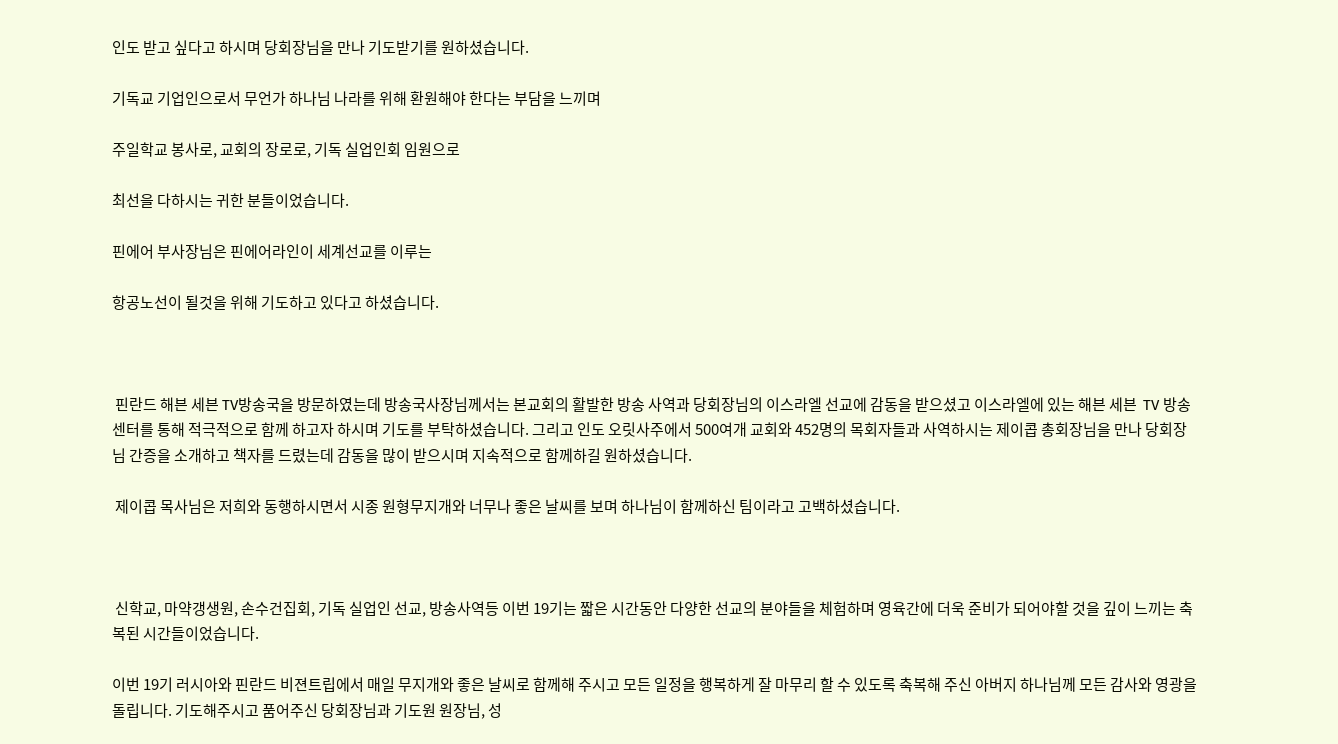인도 받고 싶다고 하시며 당회장님을 만나 기도받기를 원하셨습니다.

기독교 기업인으로서 무언가 하나님 나라를 위해 환원해야 한다는 부담을 느끼며

주일학교 봉사로, 교회의 장로로, 기독 실업인회 임원으로

최선을 다하시는 귀한 분들이었습니다.

핀에어 부사장님은 핀에어라인이 세계선교를 이루는

항공노선이 될것을 위해 기도하고 있다고 하셨습니다.



 핀란드 해븐 세븐 TV방송국을 방문하였는데 방송국사장님께서는 본교회의 활발한 방송 사역과 당회장님의 이스라엘 선교에 감동을 받으셨고 이스라엘에 있는 해븐 세븐  TV 방송 센터를 통해 적극적으로 함께 하고자 하시며 기도를 부탁하셨습니다. 그리고 인도 오릿사주에서 500여개 교회와 452명의 목회자들과 사역하시는 제이콥 총회장님을 만나 당회장님 간증을 소개하고 책자를 드렸는데 감동을 많이 받으시며 지속적으로 함께하길 원하셨습니다.

 제이콥 목사님은 저희와 동행하시면서 시종 원형무지개와 너무나 좋은 날씨를 보며 하나님이 함께하신 팀이라고 고백하셨습니다.



 신학교, 마약갱생원, 손수건집회, 기독 실업인 선교, 방송사역등 이번 19기는 짧은 시간동안 다양한 선교의 분야들을 체험하며 영육간에 더욱 준비가 되어야할 것을 깊이 느끼는 축복된 시간들이었습니다.

이번 19기 러시아와 핀란드 비젼트립에서 매일 무지개와 좋은 날씨로 함께해 주시고 모든 일정을 행복하게 잘 마무리 할 수 있도록 축복해 주신 아버지 하나님께 모든 감사와 영광을 돌립니다. 기도해주시고 품어주신 당회장님과 기도원 원장님, 성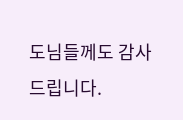도님들께도 감사드립니다.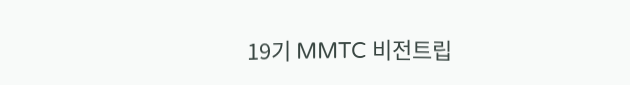19기 MMTC 비전트립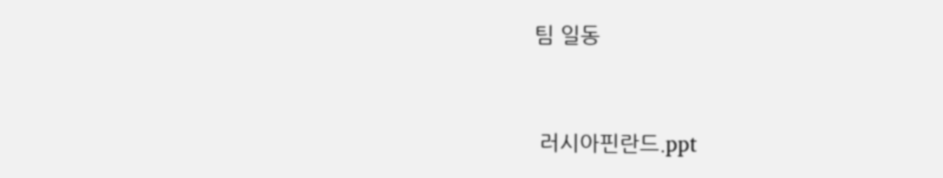팀 일동



 러시아핀란드.ppt